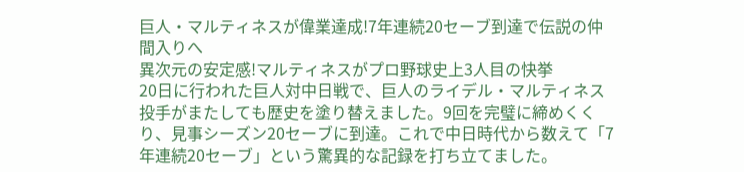巨人・マルティネスが偉業達成!7年連続20セーブ到達で伝説の仲間入りへ
異次元の安定感!マルティネスがプロ野球史上3人目の快挙
20日に行われた巨人対中日戦で、巨人のライデル・マルティネス投手がまたしても歴史を塗り替えました。9回を完璧に締めくくり、見事シーズン20セーブに到達。これで中日時代から数えて「7年連続20セーブ」という驚異的な記録を打ち立てました。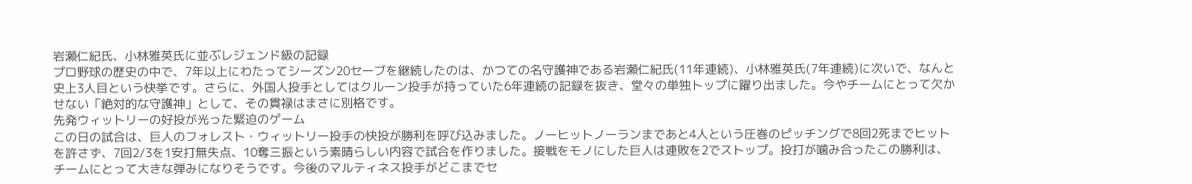岩瀬仁紀氏、小林雅英氏に並ぶレジェンド級の記録
プロ野球の歴史の中で、7年以上にわたってシーズン20セーブを継続したのは、かつての名守護神である岩瀬仁紀氏(11年連続)、小林雅英氏(7年連続)に次いで、なんと史上3人目という快挙です。さらに、外国人投手としてはクルーン投手が持っていた6年連続の記録を抜き、堂々の単独トップに躍り出ました。今やチームにとって欠かせない「絶対的な守護神」として、その貫禄はまさに別格です。
先発ウィットリーの好投が光った緊迫のゲーム
この日の試合は、巨人のフォレスト・ウィットリー投手の快投が勝利を呼び込みました。ノーヒットノーランまであと4人という圧巻のピッチングで8回2死までヒットを許さず、7回2/3を1安打無失点、10奪三振という素晴らしい内容で試合を作りました。接戦をモノにした巨人は連敗を2でストップ。投打が噛み合ったこの勝利は、チームにとって大きな弾みになりそうです。今後のマルティネス投手がどこまでセ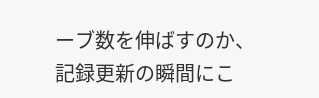ーブ数を伸ばすのか、記録更新の瞬間にこ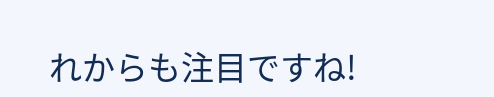れからも注目ですね!